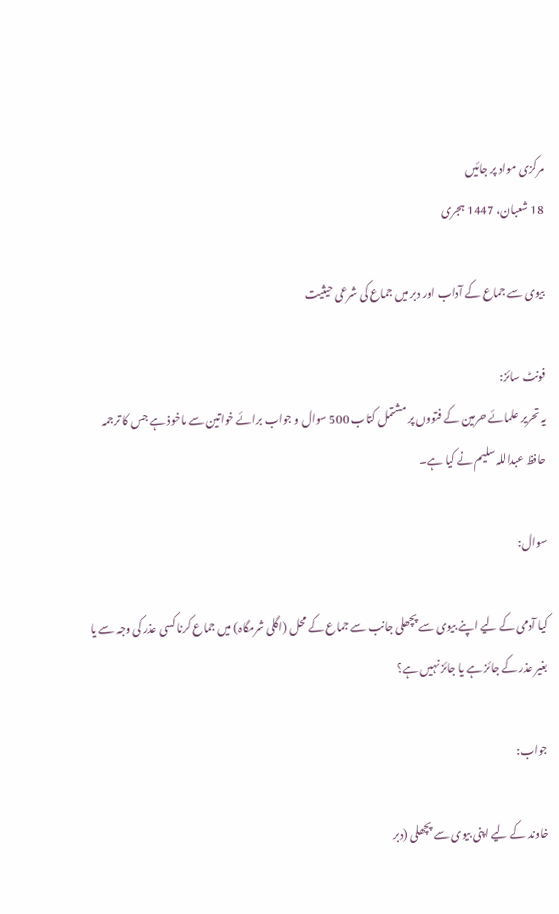مرکزی مواد پر جائیں
18 شعبان، 1447 ہجری

بیوی سے جماع کے آداب اور دبر میں جماع کی شرعی حیثیت

فونٹ سائز:
یہ تحریر علمائے حرمین کے فتووں پر مشتمل کتاب 500 سوال و جواب برائے خواتین سے ماخوذ ہے جس کا ترجمہ حافظ عبداللہ سلیم نے کیا ہے۔

سوال:

کیا آدمی کے لیے اپنے بیوی سے پچھلی جانب سے جماع کے محل (اگلی شرمگاہ) میں جماع کرنا کسی عذر کی وجہ سے یا بغیر عذر کے جائز ہے یا جائز نہیں ہے؟

جواب:

خاوند کے لیے اپنی بیوی سے پچھلی (دبر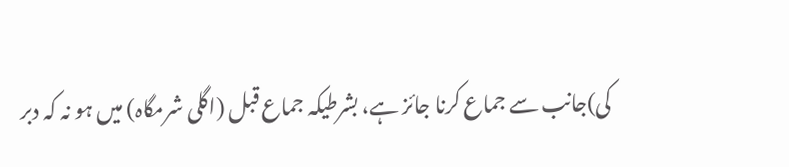کی)جانب سے جماع کرنا جائز ہے، بشرطیکہ جماع قبل (اگلی شرمگاہ) میں ہو نہ کہ دبر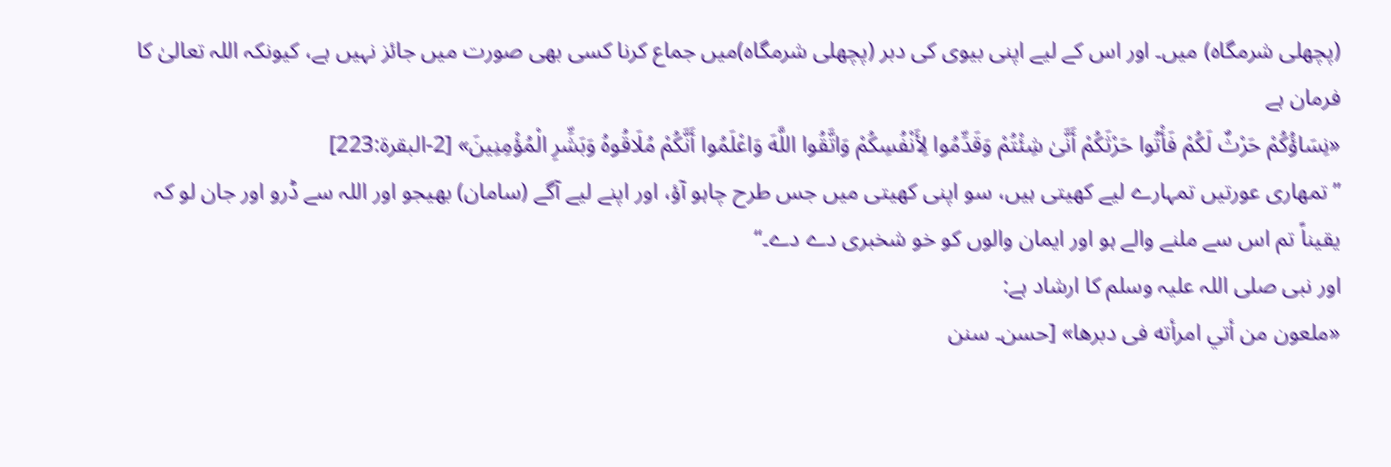(پچھلی شرمگاہ) میں۔ اور اس کے لیے اپنی بیوی کی دبر (پچھلی شرمگاہ)میں جماع کرنا کسی بھی صورت میں جائز نہیں ہے، کیونکہ اللہ تعالیٰ کا فرمان ہے
«نِسَاؤُكُمْ حَرْثٌ لَكُمْ فَأْتُوا حَرْثَكُمْ أَنَّىٰ شِئْتُمْ وَقَدِّمُوا لِأَنْفُسِكُمْ وَاتَّقُوا اللَّهَ وَاعْلَمُوا أَنَّكُمْ مُلَاقُوهُ وَبَشِّرِ الْمُؤْمِنِينَ» [2-البقرة:223]
”تمھاری عورتیں تمہارے لیے کھیتی ہیں، سو اپنی کھیتی میں جس طرح چاہو آؤ، اور اپنے لیے آگے (سامان) بھیجو اور اللہ سے ڈرو اور جان لو کہ یقیناً تم اس سے ملنے والے ہو اور ایمان والوں کو خو شخبری دے دے۔“
اور نبی صلی اللہ علیہ وسلم کا ارشاد ہے:
«ملعون من أتي امرأته فى دبرها» [حسن۔ سنن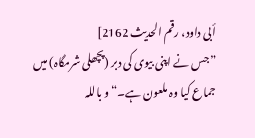أبى داود، رقم الحديث 2162]
”جس نے اپنی بیوی کی دبر (پچھلی شرمگاہ) میں جماع کیا وہ ملعون ہے۔“ و باللہ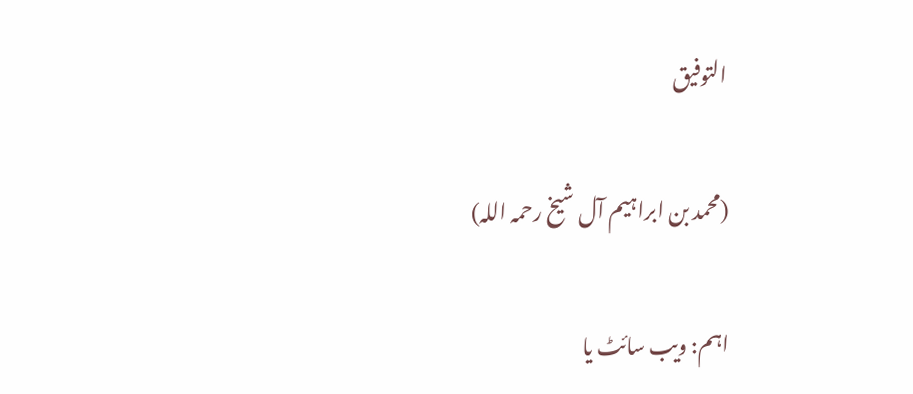التوفیق

(محمد بن ابراہیم آل شیخ رحمہ اللہ)

اہم: ویب سائٹ یا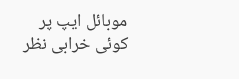موبائل ایپ پر کوئی خرابی نظر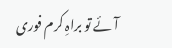آئے تو براہِ کرم فوری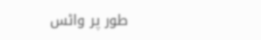طور پر واٹس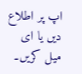اپ پر اطلاع دیں یا ای میل کریں۔